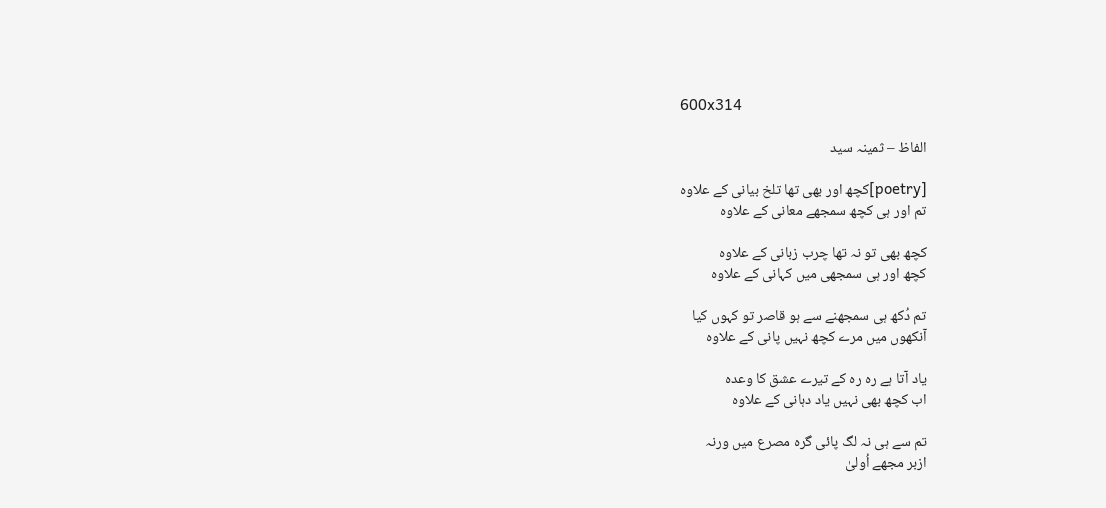600x314

الفاظ – ثمینہ سید

[poetry]کچھ اور بھی تھا تلخ بیانی کے علاوہ
تم اور ہی کچھ سمجھے معانی کے علاوہ

کچھ بھی تو نہ تھا چرب زبانی کے علاوہ
کچھ اور ہی سمجھی میں کہانی کے علاوہ

تم دُکھ ہی سمجھنے سے ہو قاصر تو کہوں کیا
آنکھوں میں مرے کچھ نہیں پانی کے علاوہ

یاد آتا ہے ره رہ کے تیرے عشق کا وعدہ
اب کچھ بھی نہیں یاد دہانی کے علاوہ

تم سے ہی نہ لگ پائی گرہ مصرع میں ورنہ
ازبر مجھے اُولیٰ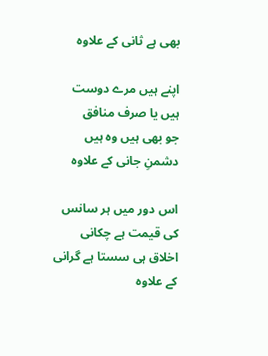بھی ہے ثانی کے علاوہ

اپنے ہیں مرے دوست ہیں یا صرف منافق
جو بھی ہیں وہ ہیں دشمنِ جانی کے علاوہ

اس دور میں ہر سانس کی قیمت ہے چکانی
اخلاق ہی سستا ہے گرانی کے علاوہ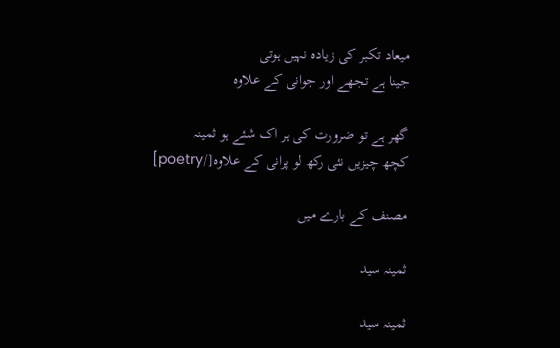میعاد تکبر کی زیادہ نہیں ہوتی
جینا ہے تجھے اور جوانی کے علاوہ

گھر ہے تو ضرورت کی ہر اک شئے ہو ثمینہ
کچھ چیزیں نئی رکھ لو پرانی کے علاوہ[/poetry]

مصنف کے بارے میں

ثمینہ سید

ثمینہ سید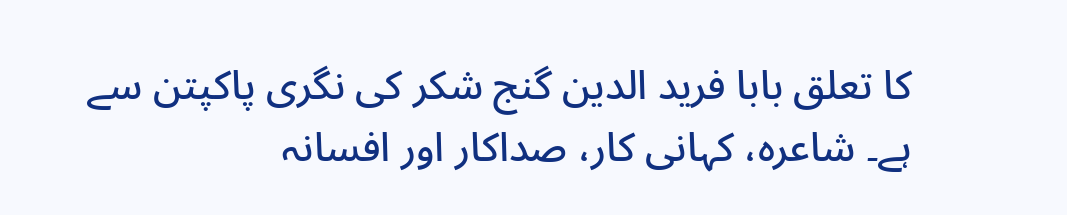کا تعلق بابا فرید الدین گنج شکر کی نگری پاکپتن سے ہے۔ شاعرہ، کہانی کار، صداکار اور افسانہ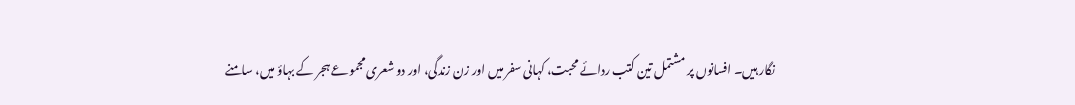نگار ہیں۔ افسانوں پر مشتمل تین کتب ردائے محبت، کہانی سفر میں اور زن زندگی، اور دو شعری مجموعے ہجر کے بہاؤ میں، سامنے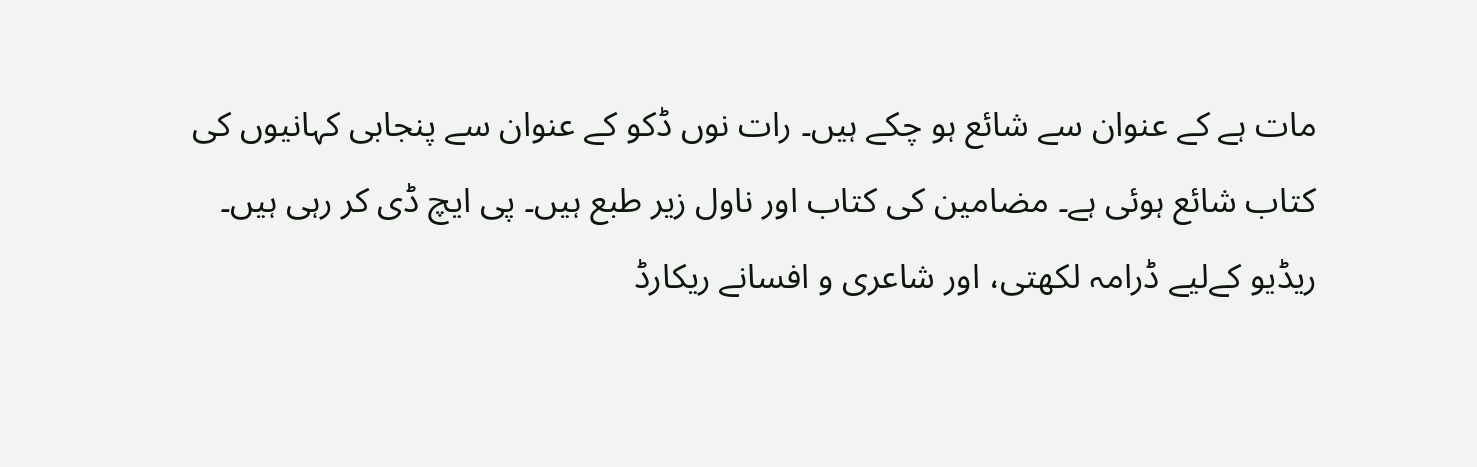مات ہے کے عنوان سے شائع ہو چکے ہیں۔ رات نوں ڈکو کے عنوان سے پنجابی کہانیوں کی کتاب شائع ہوئی ہے۔ مضامین کی کتاب اور ناول زیر طبع ہیں۔ پی ایچ ڈی کر رہی ہیں۔ ریڈیو کےلیے ڈرامہ لکھتی، اور شاعری و افسانے ریکارڈ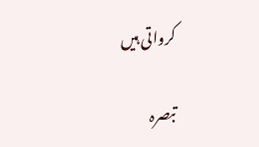کرواتی ہیں

تبصرہ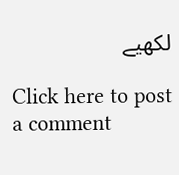لکھیے

Click here to post a comment